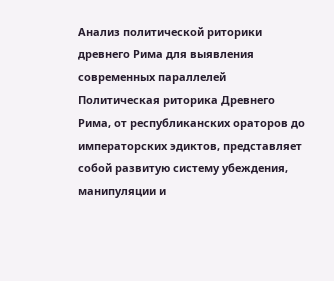Анализ политической риторики древнего Рима для выявления современных параллелей
Политическая риторика Древнего Рима, от республиканских ораторов до императорских эдиктов, представляет собой развитую систему убеждения, манипуляции и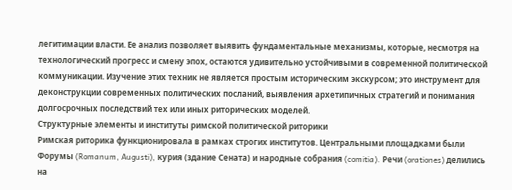легитимации власти. Ее анализ позволяет выявить фундаментальные механизмы, которые, несмотря на технологический прогресс и смену эпох, остаются удивительно устойчивыми в современной политической коммуникации. Изучение этих техник не является простым историческим экскурсом; это инструмент для деконструкции современных политических посланий, выявления архетипичных стратегий и понимания долгосрочных последствий тех или иных риторических моделей.
Структурные элементы и институты римской политической риторики
Римская риторика функционировала в рамках строгих институтов. Центральными площадками были Форумы (Romanum, Augusti), курия (здание Сената) и народные собрания (comitia). Речи (orationes) делились на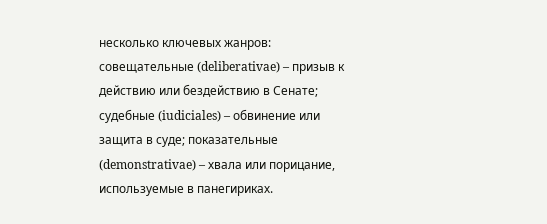несколько ключевых жанров: совещательные (deliberativae) – призыв к действию или бездействию в Сенате; судебные (iudiciales) – обвинение или защита в суде; показательные (demonstrativae) – хвала или порицание, используемые в панегириках.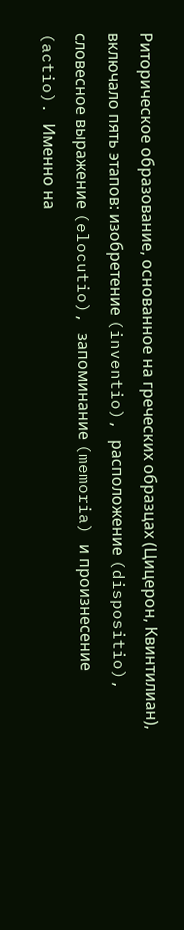Риторическое образование, основанное на греческих образцах (Цицерон, Квинтилиан), включало пять этапов: изобретение (inventio), расположение (dispositio), словесное выражение (elocutio), запоминание (memoria) и произнесение (actio). Именно на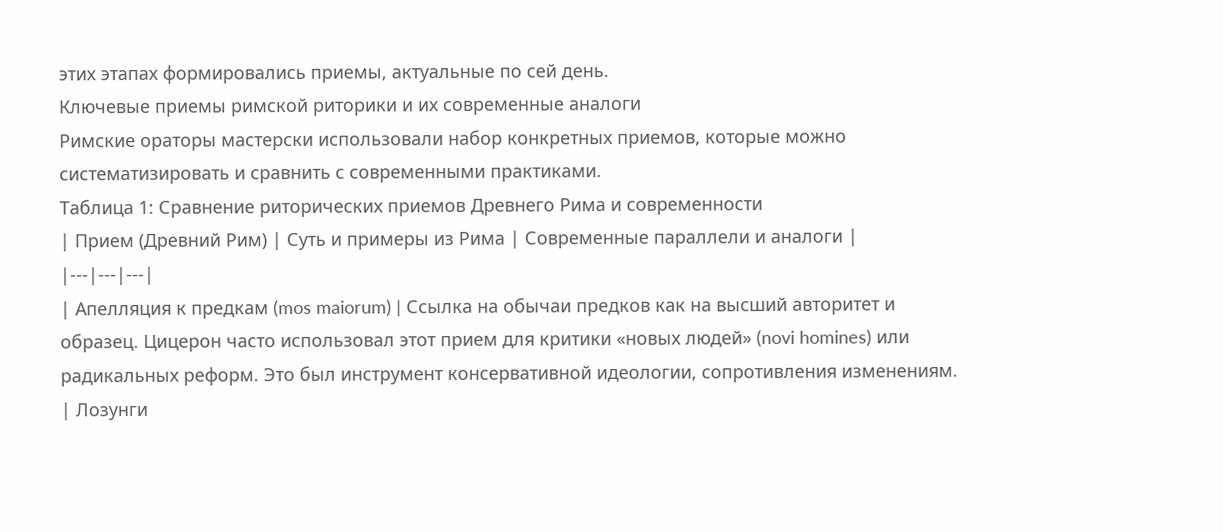этих этапах формировались приемы, актуальные по сей день.
Ключевые приемы римской риторики и их современные аналоги
Римские ораторы мастерски использовали набор конкретных приемов, которые можно систематизировать и сравнить с современными практиками.
Таблица 1: Сравнение риторических приемов Древнего Рима и современности
| Прием (Древний Рим) | Суть и примеры из Рима | Современные параллели и аналоги |
|---|---|---|
| Апелляция к предкам (mos maiorum) | Ссылка на обычаи предков как на высший авторитет и образец. Цицерон часто использовал этот прием для критики «новых людей» (novi homines) или радикальных реформ. Это был инструмент консервативной идеологии, сопротивления изменениям. | Лозунги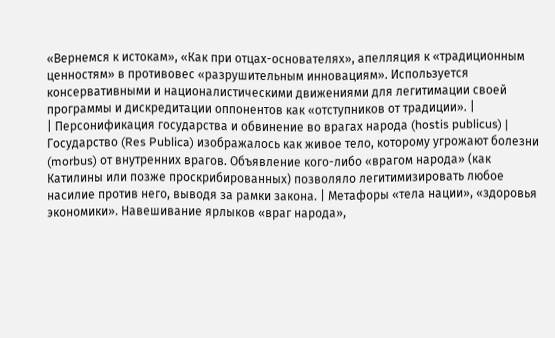«Вернемся к истокам», «Как при отцах-основателях», апелляция к «традиционным ценностям» в противовес «разрушительным инновациям». Используется консервативными и националистическими движениями для легитимации своей программы и дискредитации оппонентов как «отступников от традиции». |
| Персонификация государства и обвинение во врагах народа (hostis publicus) | Государство (Res Publica) изображалось как живое тело, которому угрожают болезни (morbus) от внутренних врагов. Объявление кого-либо «врагом народа» (как Катилины или позже проскрибированных) позволяло легитимизировать любое насилие против него, выводя за рамки закона. | Метафоры «тела нации», «здоровья экономики». Навешивание ярлыков «враг народа»,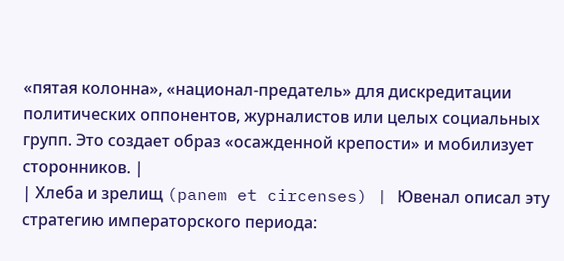«пятая колонна», «национал-предатель» для дискредитации политических оппонентов, журналистов или целых социальных групп. Это создает образ «осажденной крепости» и мобилизует сторонников. |
| Хлеба и зрелищ (panem et circenses) | Ювенал описал эту стратегию императорского периода: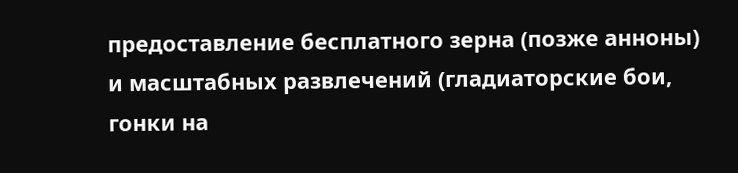предоставление бесплатного зерна (позже анноны) и масштабных развлечений (гладиаторские бои, гонки на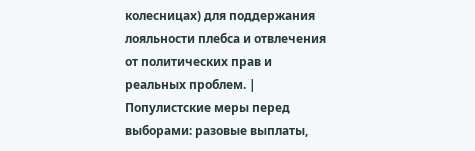колесницах) для поддержания лояльности плебса и отвлечения от политических прав и реальных проблем. | Популистские меры перед выборами: разовые выплаты,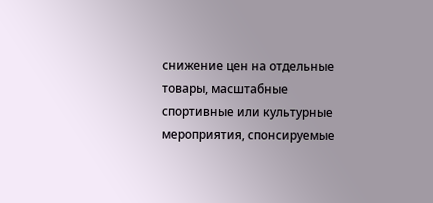снижение цен на отдельные товары, масштабные спортивные или культурные мероприятия, спонсируемые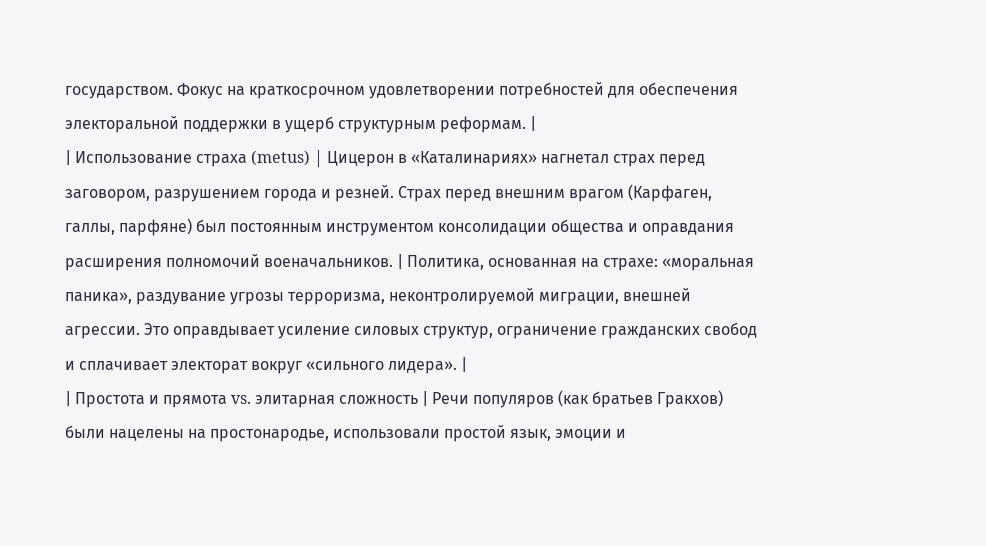государством. Фокус на краткосрочном удовлетворении потребностей для обеспечения электоральной поддержки в ущерб структурным реформам. |
| Использование страха (metus) | Цицерон в «Каталинариях» нагнетал страх перед заговором, разрушением города и резней. Страх перед внешним врагом (Карфаген, галлы, парфяне) был постоянным инструментом консолидации общества и оправдания расширения полномочий военачальников. | Политика, основанная на страхе: «моральная паника», раздувание угрозы терроризма, неконтролируемой миграции, внешней агрессии. Это оправдывает усиление силовых структур, ограничение гражданских свобод и сплачивает электорат вокруг «сильного лидера». |
| Простота и прямота vs. элитарная сложность | Речи популяров (как братьев Гракхов) были нацелены на простонародье, использовали простой язык, эмоции и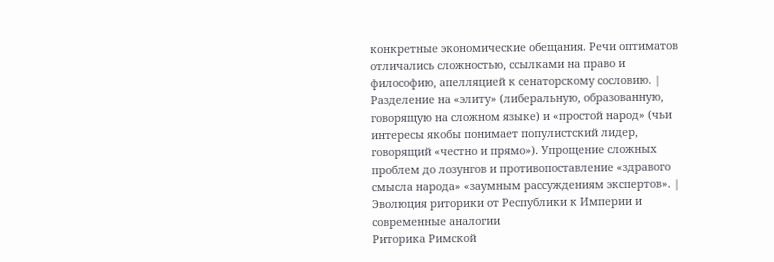конкретные экономические обещания. Речи оптиматов отличались сложностью, ссылками на право и философию, апелляцией к сенаторскому сословию. | Разделение на «элиту» (либеральную, образованную, говорящую на сложном языке) и «простой народ» (чьи интересы якобы понимает популистский лидер, говорящий «честно и прямо»). Упрощение сложных проблем до лозунгов и противопоставление «здравого смысла народа» «заумным рассуждениям экспертов». |
Эволюция риторики от Республики к Империи и современные аналогии
Риторика Римской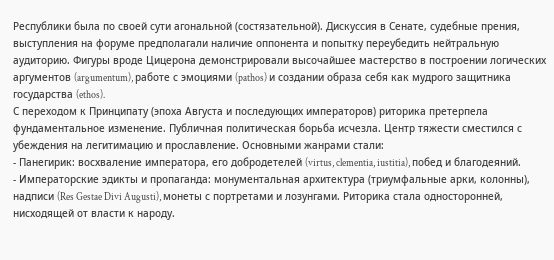Республики была по своей сути агональной (состязательной). Дискуссия в Сенате, судебные прения, выступления на форуме предполагали наличие оппонента и попытку переубедить нейтральную аудиторию. Фигуры вроде Цицерона демонстрировали высочайшее мастерство в построении логических аргументов (argumentum), работе с эмоциями (pathos) и создании образа себя как мудрого защитника государства (ethos).
С переходом к Принципату (эпоха Августа и последующих императоров) риторика претерпела фундаментальное изменение. Публичная политическая борьба исчезла. Центр тяжести сместился с убеждения на легитимацию и прославление. Основными жанрами стали:
- Панегирик: восхваление императора, его добродетелей (virtus, clementia, iustitia), побед и благодеяний.
- Императорские эдикты и пропаганда: монументальная архитектура (триумфальные арки, колонны), надписи (Res Gestae Divi Augusti), монеты с портретами и лозунгами. Риторика стала односторонней, нисходящей от власти к народу.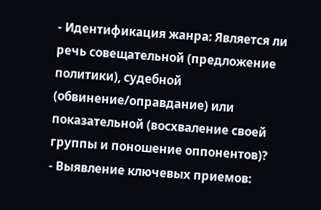- Идентификация жанра: Является ли речь совещательной (предложение политики), судебной (обвинение/оправдание) или показательной (восхваление своей группы и поношение оппонентов)?
- Выявление ключевых приемов: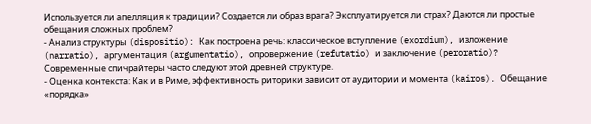Используется ли апелляция к традиции? Создается ли образ врага? Эксплуатируется ли страх? Даются ли простые обещания сложных проблем?
- Анализ структуры (dispositio): Как построена речь: классическое вступление (exordium), изложение (narratio), аргументация (argumentatio), опровержение (refutatio) и заключение (peroratio)? Современные спичрайтеры часто следуют этой древней структуре.
- Оценка контекста: Как и в Риме, эффективность риторики зависит от аудитории и момента (kairos). Обещание «порядка»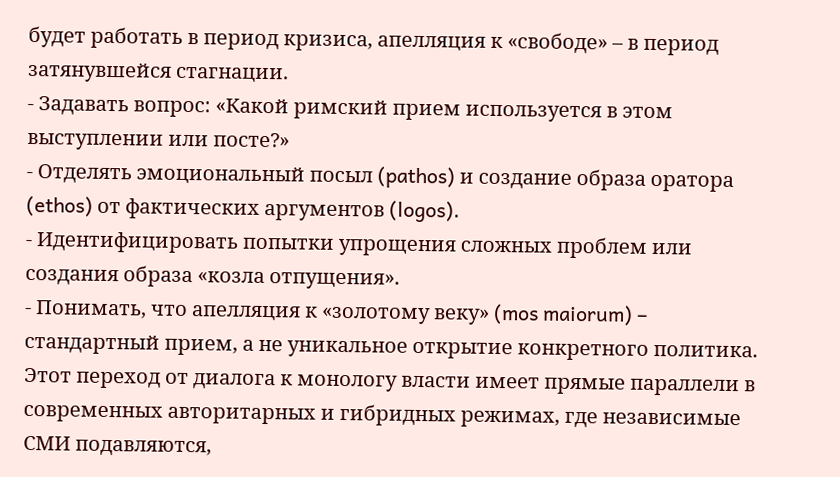будет работать в период кризиса, апелляция к «свободе» – в период затянувшейся стагнации.
- Задавать вопрос: «Какой римский прием используется в этом выступлении или посте?»
- Отделять эмоциональный посыл (pathos) и создание образа оратора (ethos) от фактических аргументов (logos).
- Идентифицировать попытки упрощения сложных проблем или создания образа «козла отпущения».
- Понимать, что апелляция к «золотому веку» (mos maiorum) – стандартный прием, а не уникальное открытие конкретного политика.
Этот переход от диалога к монологу власти имеет прямые параллели в современных авторитарных и гибридных режимах, где независимые СМИ подавляются,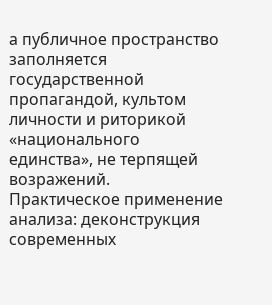а публичное пространство заполняется государственной пропагандой, культом личности и риторикой «национального единства», не терпящей возражений.
Практическое применение анализа: деконструкция современных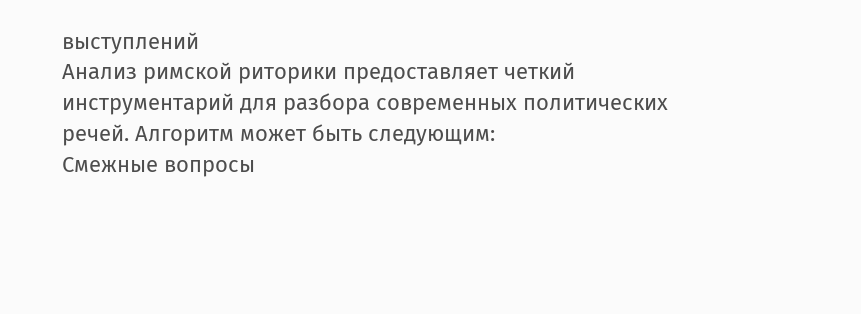выступлений
Анализ римской риторики предоставляет четкий инструментарий для разбора современных политических речей. Алгоритм может быть следующим:
Смежные вопросы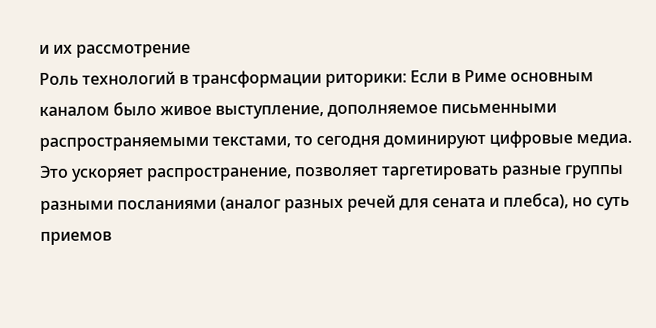и их рассмотрение
Роль технологий в трансформации риторики: Если в Риме основным каналом было живое выступление, дополняемое письменными распространяемыми текстами, то сегодня доминируют цифровые медиа. Это ускоряет распространение, позволяет таргетировать разные группы разными посланиями (аналог разных речей для сената и плебса), но суть приемов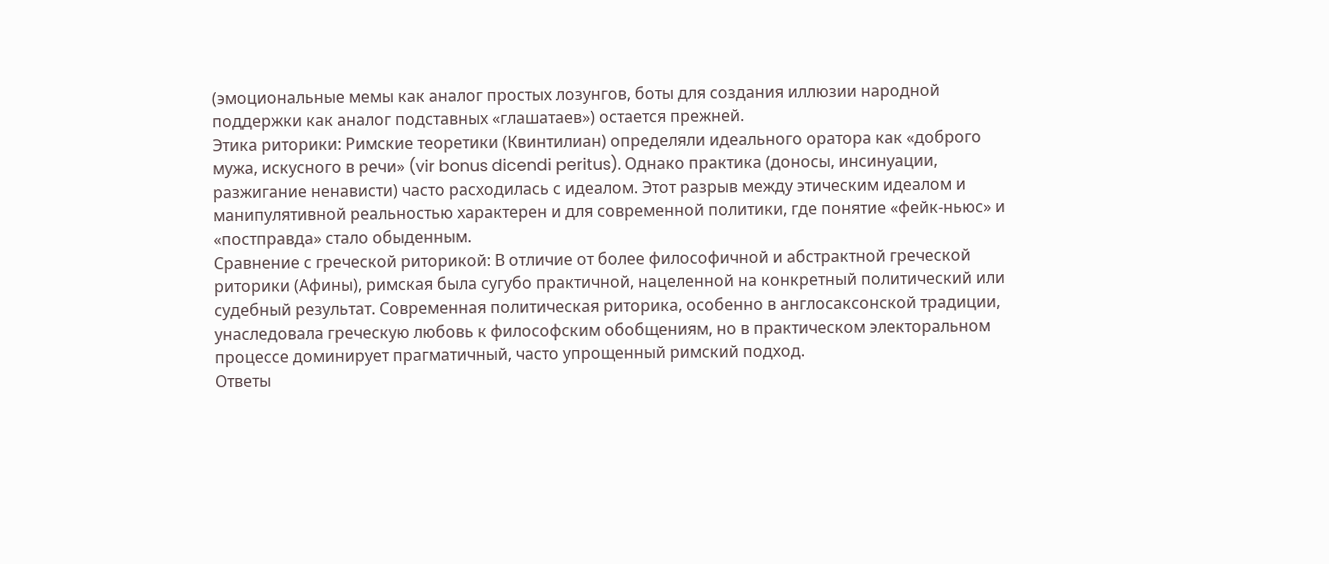(эмоциональные мемы как аналог простых лозунгов, боты для создания иллюзии народной поддержки как аналог подставных «глашатаев») остается прежней.
Этика риторики: Римские теоретики (Квинтилиан) определяли идеального оратора как «доброго мужа, искусного в речи» (vir bonus dicendi peritus). Однако практика (доносы, инсинуации, разжигание ненависти) часто расходилась с идеалом. Этот разрыв между этическим идеалом и манипулятивной реальностью характерен и для современной политики, где понятие «фейк-ньюс» и «постправда» стало обыденным.
Сравнение с греческой риторикой: В отличие от более философичной и абстрактной греческой риторики (Афины), римская была сугубо практичной, нацеленной на конкретный политический или судебный результат. Современная политическая риторика, особенно в англосаксонской традиции, унаследовала греческую любовь к философским обобщениям, но в практическом электоральном процессе доминирует прагматичный, часто упрощенный римский подход.
Ответы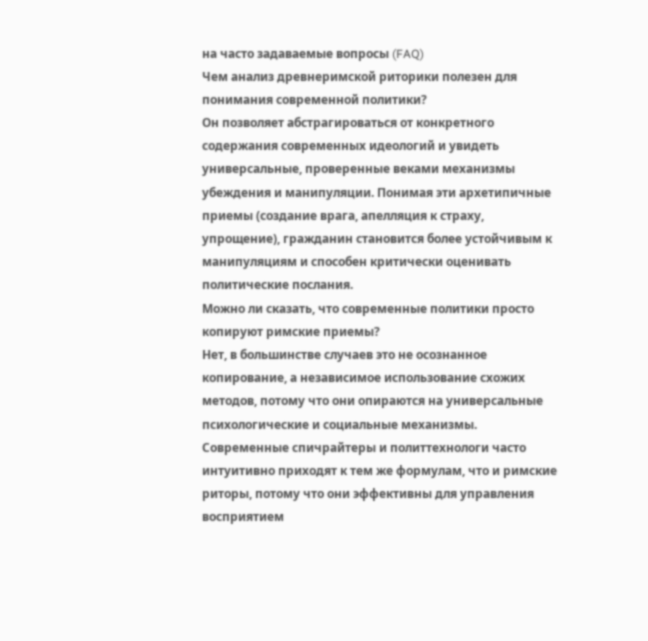на часто задаваемые вопросы (FAQ)
Чем анализ древнеримской риторики полезен для понимания современной политики?
Он позволяет абстрагироваться от конкретного содержания современных идеологий и увидеть универсальные, проверенные веками механизмы убеждения и манипуляции. Понимая эти архетипичные приемы (создание врага, апелляция к страху, упрощение), гражданин становится более устойчивым к манипуляциям и способен критически оценивать политические послания.
Можно ли сказать, что современные политики просто копируют римские приемы?
Нет, в большинстве случаев это не осознанное копирование, а независимое использование схожих методов, потому что они опираются на универсальные психологические и социальные механизмы. Современные спичрайтеры и политтехнологи часто интуитивно приходят к тем же формулам, что и римские риторы, потому что они эффективны для управления восприятием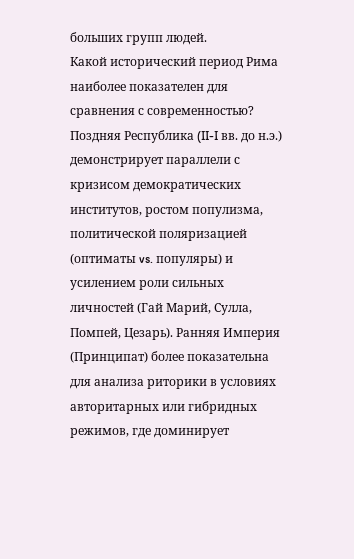больших групп людей.
Какой исторический период Рима наиболее показателен для сравнения с современностью?
Поздняя Республика (II-I вв. до н.э.) демонстрирует параллели с кризисом демократических институтов, ростом популизма, политической поляризацией (оптиматы vs. популяры) и усилением роли сильных личностей (Гай Марий, Сулла, Помпей, Цезарь). Ранняя Империя (Принципат) более показательна для анализа риторики в условиях авторитарных или гибридных режимов, где доминирует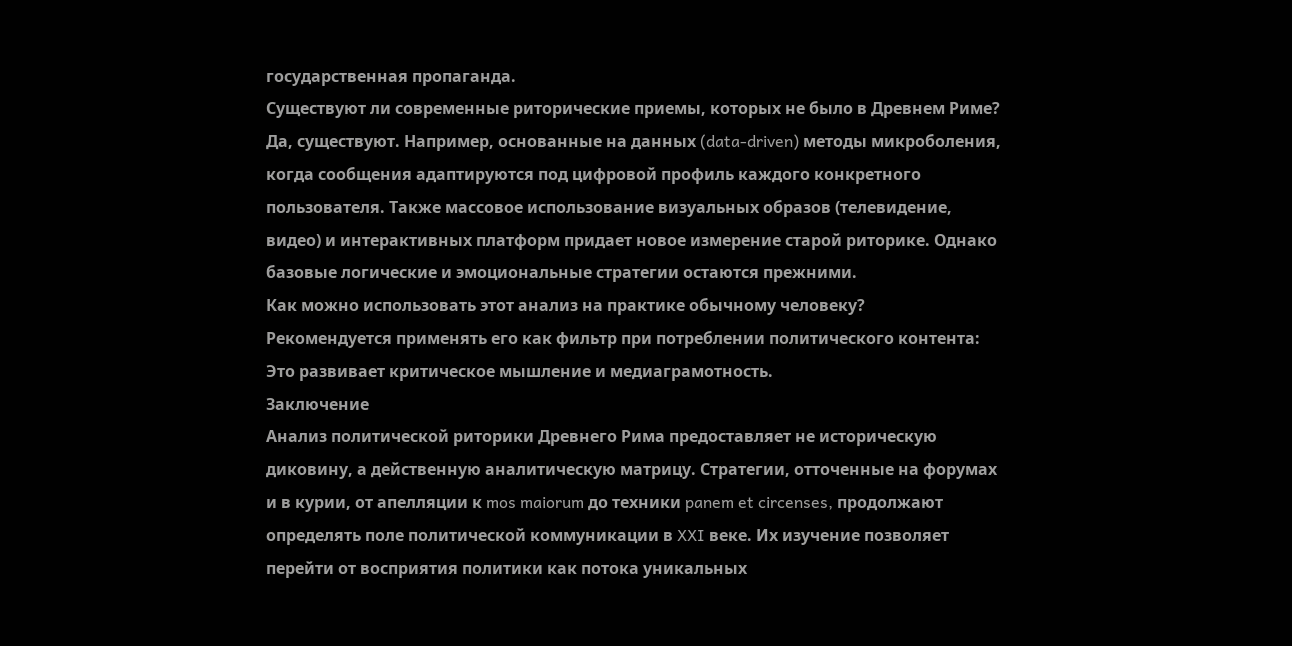государственная пропаганда.
Существуют ли современные риторические приемы, которых не было в Древнем Риме?
Да, существуют. Например, основанные на данных (data-driven) методы микроболения, когда сообщения адаптируются под цифровой профиль каждого конкретного пользователя. Также массовое использование визуальных образов (телевидение, видео) и интерактивных платформ придает новое измерение старой риторике. Однако базовые логические и эмоциональные стратегии остаются прежними.
Как можно использовать этот анализ на практике обычному человеку?
Рекомендуется применять его как фильтр при потреблении политического контента:
Это развивает критическое мышление и медиаграмотность.
Заключение
Анализ политической риторики Древнего Рима предоставляет не историческую диковину, а действенную аналитическую матрицу. Стратегии, отточенные на форумах и в курии, от апелляции к mos maiorum до техники panem et circenses, продолжают определять поле политической коммуникации в XXI веке. Их изучение позволяет перейти от восприятия политики как потока уникальных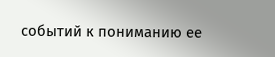событий к пониманию ее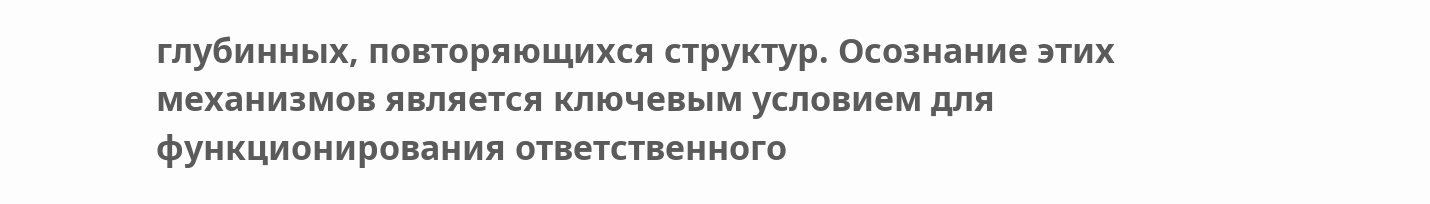глубинных, повторяющихся структур. Осознание этих механизмов является ключевым условием для функционирования ответственного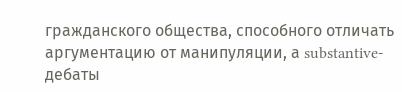гражданского общества, способного отличать аргументацию от манипуляции, а substantive-дебаты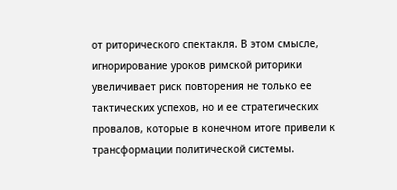от риторического спектакля. В этом смысле, игнорирование уроков римской риторики увеличивает риск повторения не только ее тактических успехов, но и ее стратегических провалов, которые в конечном итоге привели к трансформации политической системы.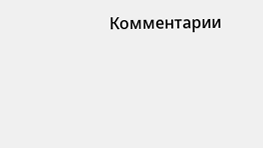Комментарии